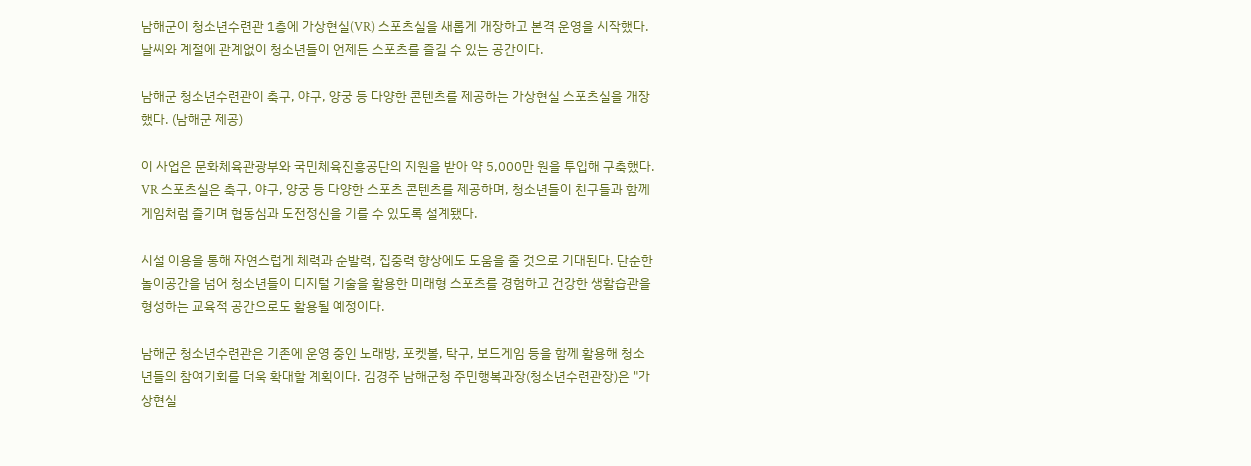남해군이 청소년수련관 1층에 가상현실(VR) 스포츠실을 새롭게 개장하고 본격 운영을 시작했다. 날씨와 계절에 관계없이 청소년들이 언제든 스포츠를 즐길 수 있는 공간이다.

남해군 청소년수련관이 축구, 야구, 양궁 등 다양한 콘텐츠를 제공하는 가상현실 스포츠실을 개장했다. (남해군 제공)

이 사업은 문화체육관광부와 국민체육진흥공단의 지원을 받아 약 5,000만 원을 투입해 구축했다. VR 스포츠실은 축구, 야구, 양궁 등 다양한 스포츠 콘텐츠를 제공하며, 청소년들이 친구들과 함께 게임처럼 즐기며 협동심과 도전정신을 기를 수 있도록 설계됐다.

시설 이용을 통해 자연스럽게 체력과 순발력, 집중력 향상에도 도움을 줄 것으로 기대된다. 단순한 놀이공간을 넘어 청소년들이 디지털 기술을 활용한 미래형 스포츠를 경험하고 건강한 생활습관을 형성하는 교육적 공간으로도 활용될 예정이다.

남해군 청소년수련관은 기존에 운영 중인 노래방, 포켓볼, 탁구, 보드게임 등을 함께 활용해 청소년들의 참여기회를 더욱 확대할 계획이다. 김경주 남해군청 주민행복과장(청소년수련관장)은 "가상현실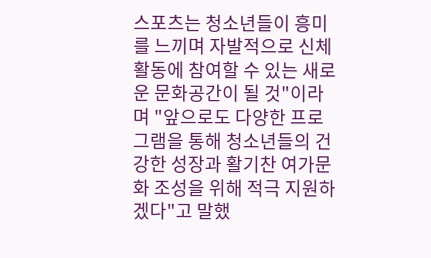스포츠는 청소년들이 흥미를 느끼며 자발적으로 신체활동에 참여할 수 있는 새로운 문화공간이 될 것"이라며 "앞으로도 다양한 프로그램을 통해 청소년들의 건강한 성장과 활기찬 여가문화 조성을 위해 적극 지원하겠다"고 말했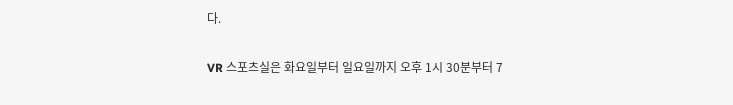다.

VR 스포츠실은 화요일부터 일요일까지 오후 1시 30분부터 7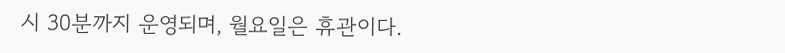시 30분까지 운영되며, 월요일은 휴관이다.